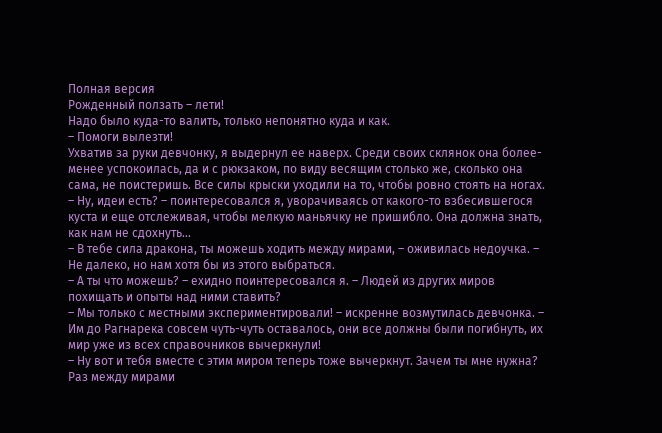Полная версия
Рожденный ползать – лети!
Надо было куда-то валить, только непонятно куда и как.
– Помоги вылезти!
Ухватив за руки девчонку, я выдернул ее наверх. Среди своих склянок она более-менее успокоилась, да и с рюкзаком, по виду весящим столько же, сколько она сама, не поистеришь. Все силы крыски уходили на то, чтобы ровно стоять на ногах.
– Ну, идеи есть? – поинтересовался я, уворачиваясь от какого-то взбесившегося куста и еще отслеживая, чтобы мелкую маньячку не пришибло. Она должна знать, как нам не сдохнуть…
– В тебе сила дракона, ты можешь ходить между мирами, – оживилась недоучка. – Не далеко, но нам хотя бы из этого выбраться.
– А ты что можешь? – ехидно поинтересовался я. – Людей из других миров похищать и опыты над ними ставить?
– Мы только с местными экспериментировали! – искренне возмутилась девчонка. – Им до Рагнарека совсем чуть-чуть оставалось, они все должны были погибнуть, их мир уже из всех справочников вычеркнули!
– Ну вот и тебя вместе с этим миром теперь тоже вычеркнут. Зачем ты мне нужна? Раз между мирами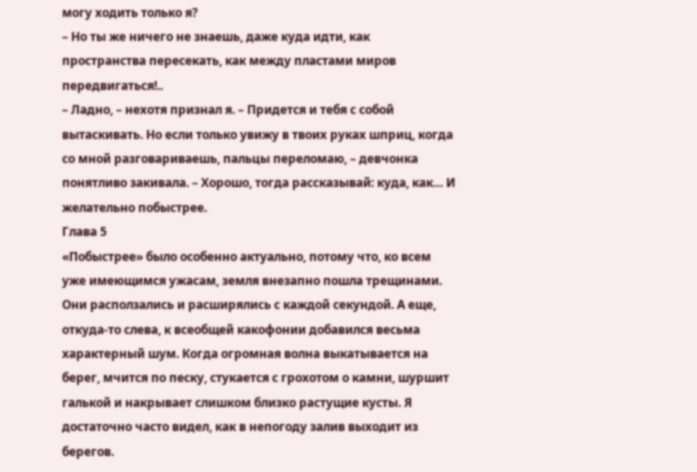могу ходить только я?
– Но ты же ничего не знаешь, даже куда идти, как пространства пересекать, как между пластами миров передвигаться!..
– Ладно, – нехотя признал я. – Придется и тебя с собой вытаскивать. Но если только увижу в твоих руках шприц, когда со мной разговариваешь, пальцы переломаю, – девчонка понятливо закивала. – Хорошо, тогда рассказывай: куда, как… И желательно побыстрее.
Глава 5
«Побыстрее» было особенно актуально, потому что, ко всем уже имеющимся ужасам, земля внезапно пошла трещинами. Они расползались и расширялись с каждой секундой. А еще, откуда-то слева, к всеобщей какофонии добавился весьма характерный шум. Когда огромная волна выкатывается на берег, мчится по песку, стукается с грохотом о камни, шуршит галькой и накрывает слишком близко растущие кусты. Я достаточно часто видел, как в непогоду залив выходит из берегов.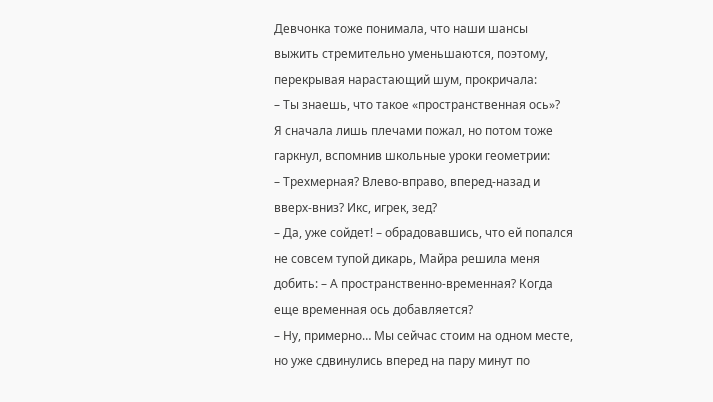Девчонка тоже понимала, что наши шансы выжить стремительно уменьшаются, поэтому, перекрывая нарастающий шум, прокричала:
– Ты знаешь, что такое «пространственная ось»?
Я сначала лишь плечами пожал, но потом тоже гаркнул, вспомнив школьные уроки геометрии:
– Трехмерная? Влево-вправо, вперед-назад и вверх-вниз? Икс, игрек, зед?
– Да, уже сойдет! – обрадовавшись, что ей попался не совсем тупой дикарь, Майра решила меня добить: – А пространственно-временная? Когда еще временная ось добавляется?
– Ну, примерно… Мы сейчас стоим на одном месте, но уже сдвинулись вперед на пару минут по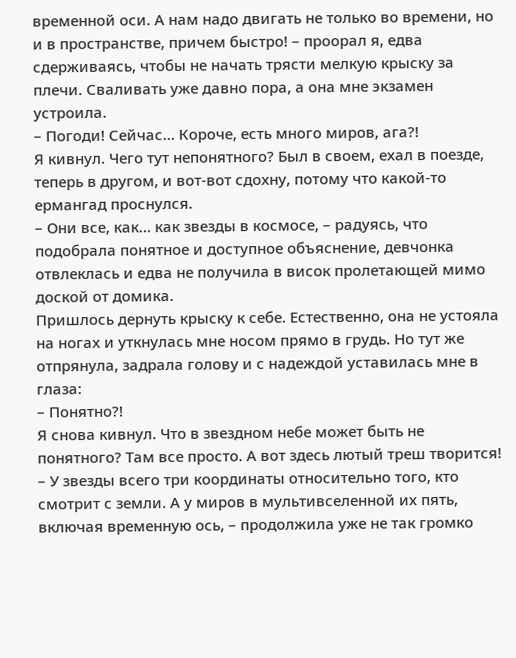временной оси. А нам надо двигать не только во времени, но и в пространстве, причем быстро! – проорал я, едва сдерживаясь, чтобы не начать трясти мелкую крыску за плечи. Сваливать уже давно пора, а она мне экзамен устроила.
– Погоди! Сейчас… Короче, есть много миров, ага?!
Я кивнул. Чего тут непонятного? Был в своем, ехал в поезде, теперь в другом, и вот-вот сдохну, потому что какой-то ермангад проснулся.
– Они все, как… как звезды в космосе, – радуясь, что подобрала понятное и доступное объяснение, девчонка отвлеклась и едва не получила в висок пролетающей мимо доской от домика.
Пришлось дернуть крыску к себе. Естественно, она не устояла на ногах и уткнулась мне носом прямо в грудь. Но тут же отпрянула, задрала голову и с надеждой уставилась мне в глаза:
– Понятно?!
Я снова кивнул. Что в звездном небе может быть не понятного? Там все просто. А вот здесь лютый треш творится!
– У звезды всего три координаты относительно того, кто смотрит с земли. А у миров в мультивселенной их пять, включая временную ось, – продолжила уже не так громко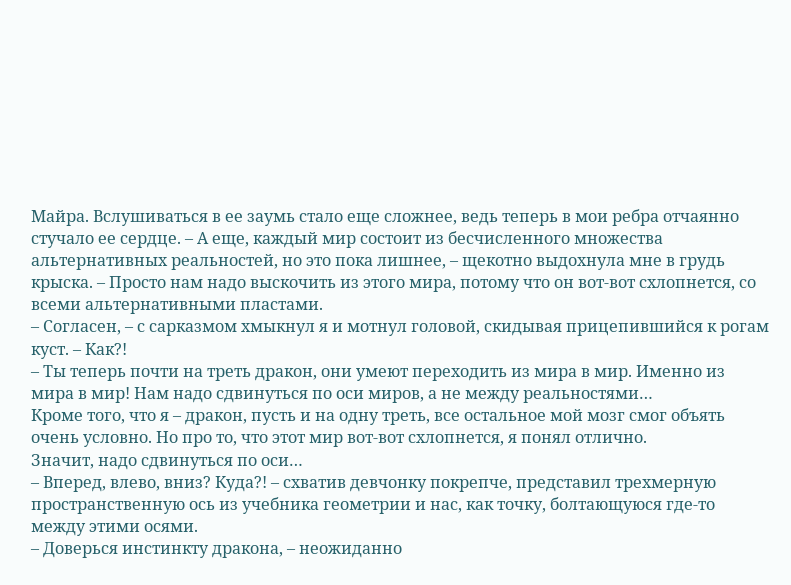Майра. Вслушиваться в ее заумь стало еще сложнее, ведь теперь в мои ребра отчаянно стучало ее сердце. – А еще, каждый мир состоит из бесчисленного множества альтернативных реальностей, но это пока лишнее, – щекотно выдохнула мне в грудь крыска. – Просто нам надо выскочить из этого мира, потому что он вот-вот схлопнется, со всеми альтернативными пластами.
– Согласен, – с сарказмом хмыкнул я и мотнул головой, скидывая прицепившийся к рогам куст. – Как?!
– Ты теперь почти на треть дракон, они умеют переходить из мира в мир. Именно из мира в мир! Нам надо сдвинуться по оси миров, а не между реальностями…
Кроме того, что я – дракон, пусть и на одну треть, все остальное мой мозг смог объять очень условно. Но про то, что этот мир вот-вот схлопнется, я понял отлично.
Значит, надо сдвинуться по оси…
– Вперед, влево, вниз? Куда?! – схватив девчонку покрепче, представил трехмерную пространственную ось из учебника геометрии и нас, как точку, болтающуюся где-то между этими осями.
– Доверься инстинкту дракона, – неожиданно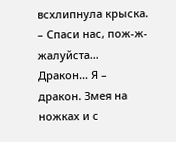всхлипнула крыска. – Спаси нас, пож-ж-жалуйста…
Дракон… Я – дракон. Змея на ножках и с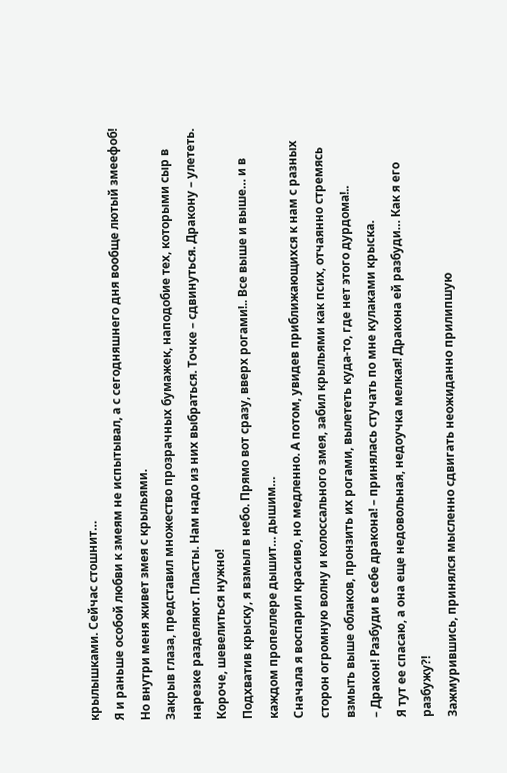крылышками. Сейчас стошнит…
Я и раньше особой любви к змеям не испытывал, а с сегодняшнего дня вообще лютый змеефоб! Но внутри меня живет змея с крыльями.
Закрыв глаза, представил множество прозрачных бумажек, наподобие тех, которыми сыр в нарезке разделяют. Пласты. Нам надо из них выбраться. Точке – сдвинуться. Дракону – улететь. Короче, шевелиться нужно!
Подхватив крыску, я взмыл в небо. Прямо вот сразу, вверх рогами!.. Все выше и выше… и в каждом пропеллере дышит… дышим…
Сначала я воспарил красиво, но медленно. А потом, увидев приближающихся к нам с разных сторон огромную волну и колоссального змея, забил крыльями как псих, отчаянно стремясь взмыть выше облаков, пронзить их рогами, вылететь куда-то, где нет этого дурдома!..
– Дракон! Разбуди в себе дракона! – принялась стучать по мне кулаками крыска.
Я тут ее спасаю, а она еще недовольная, недоучка мелкая! Дракона ей разбуди… Как я его разбужу?!
Зажмурившись, принялся мысленно сдвигать неожиданно прилипшую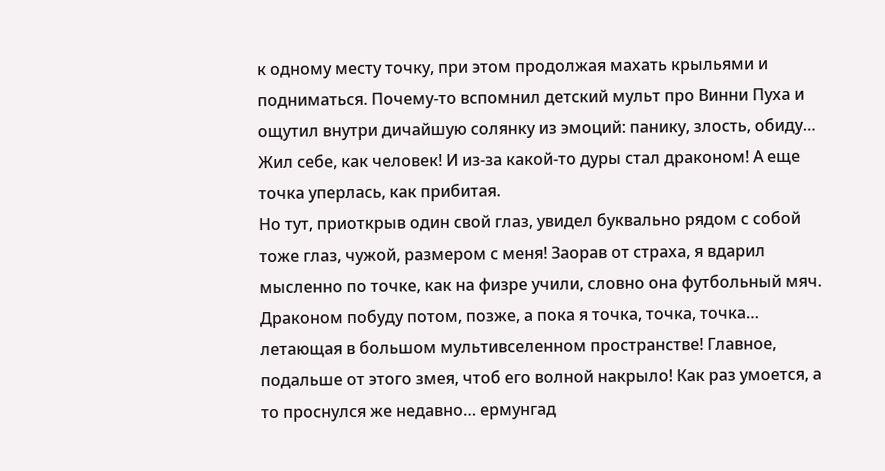к одному месту точку, при этом продолжая махать крыльями и подниматься. Почему-то вспомнил детский мульт про Винни Пуха и ощутил внутри дичайшую солянку из эмоций: панику, злость, обиду… Жил себе, как человек! И из-за какой-то дуры стал драконом! А еще точка уперлась, как прибитая.
Но тут, приоткрыв один свой глаз, увидел буквально рядом с собой тоже глаз, чужой, размером с меня! Заорав от страха, я вдарил мысленно по точке, как на физре учили, словно она футбольный мяч.
Драконом побуду потом, позже, а пока я точка, точка, точка… летающая в большом мультивселенном пространстве! Главное, подальше от этого змея, чтоб его волной накрыло! Как раз умоется, а то проснулся же недавно… ермунгад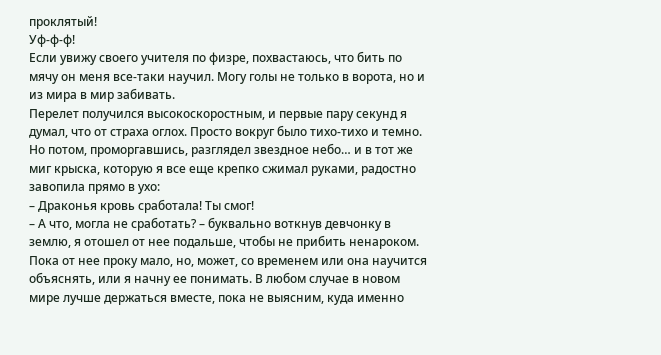проклятый!
Уф-ф-ф!
Если увижу своего учителя по физре, похвастаюсь, что бить по мячу он меня все-таки научил. Могу голы не только в ворота, но и из мира в мир забивать.
Перелет получился высокоскоростным, и первые пару секунд я думал, что от страха оглох. Просто вокруг было тихо-тихо и темно. Но потом, проморгавшись, разглядел звездное небо… и в тот же миг крыска, которую я все еще крепко сжимал руками, радостно завопила прямо в ухо:
– Драконья кровь сработала! Ты смог!
– А что, могла не сработать? – буквально воткнув девчонку в землю, я отошел от нее подальше, чтобы не прибить ненароком.
Пока от нее проку мало, но, может, со временем или она научится объяснять, или я начну ее понимать. В любом случае в новом мире лучше держаться вместе, пока не выясним, куда именно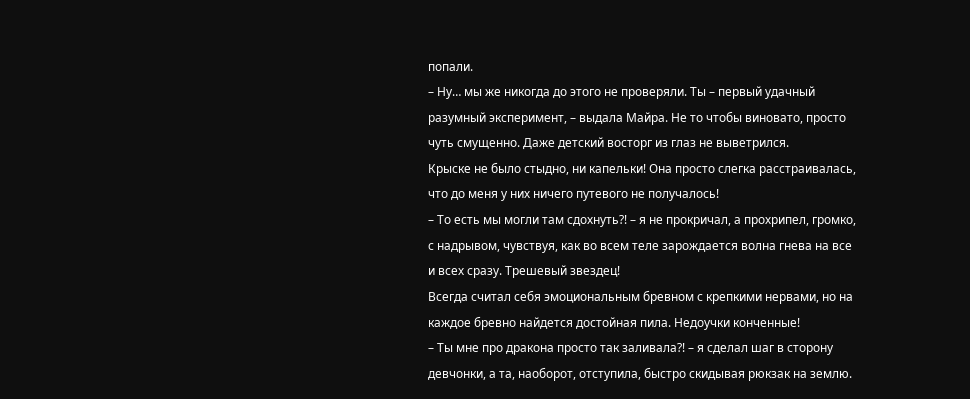попали.
– Ну… мы же никогда до этого не проверяли. Ты – первый удачный разумный эксперимент, – выдала Майра. Не то чтобы виновато, просто чуть смущенно. Даже детский восторг из глаз не выветрился.
Крыске не было стыдно, ни капельки! Она просто слегка расстраивалась, что до меня у них ничего путевого не получалось!
– То есть мы могли там сдохнуть?! – я не прокричал, а прохрипел, громко, с надрывом, чувствуя, как во всем теле зарождается волна гнева на все и всех сразу. Трешевый звездец!
Всегда считал себя эмоциональным бревном с крепкими нервами, но на каждое бревно найдется достойная пила. Недоучки конченные!
– Ты мне про дракона просто так заливала?! – я сделал шаг в сторону девчонки, а та, наоборот, отступила, быстро скидывая рюкзак на землю.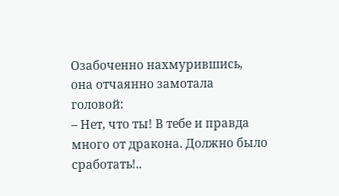Озабоченно нахмурившись, она отчаянно замотала головой:
– Нет, что ты! В тебе и правда много от дракона. Должно было сработать!..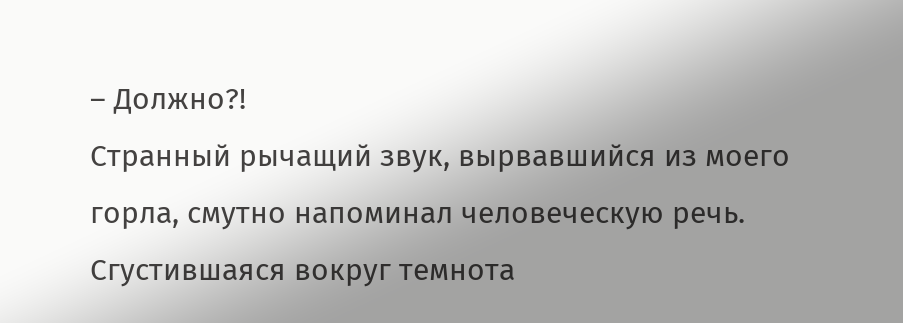– Должно?!
Странный рычащий звук, вырвавшийся из моего горла, смутно напоминал человеческую речь. Сгустившаяся вокруг темнота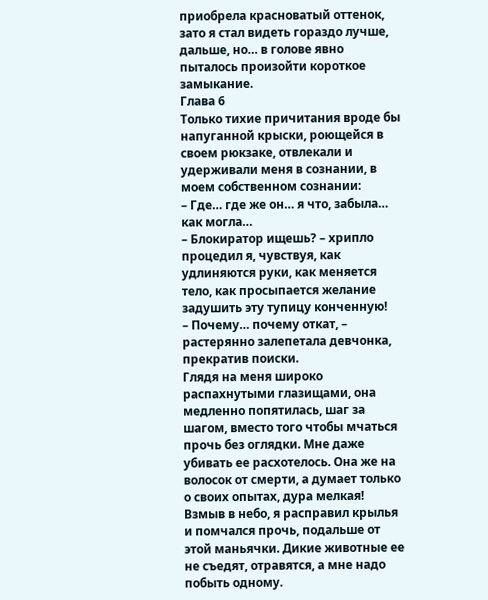приобрела красноватый оттенок, зато я стал видеть гораздо лучше, дальше, но… в голове явно пыталось произойти короткое замыкание.
Глава 6
Только тихие причитания вроде бы напуганной крыски, роющейся в своем рюкзаке, отвлекали и удерживали меня в сознании, в моем собственном сознании:
– Где… где же он… я что, забыла… как могла…
– Блокиратор ищешь? – хрипло процедил я, чувствуя, как удлиняются руки, как меняется тело, как просыпается желание задушить эту тупицу конченную!
– Почему… почему откат, – растерянно залепетала девчонка, прекратив поиски.
Глядя на меня широко распахнутыми глазищами, она медленно попятилась, шаг за шагом, вместо того чтобы мчаться прочь без оглядки. Мне даже убивать ее расхотелось. Она же на волосок от смерти, а думает только о своих опытах, дура мелкая!
Взмыв в небо, я расправил крылья и помчался прочь, подальше от этой маньячки. Дикие животные ее не съедят, отравятся, а мне надо побыть одному.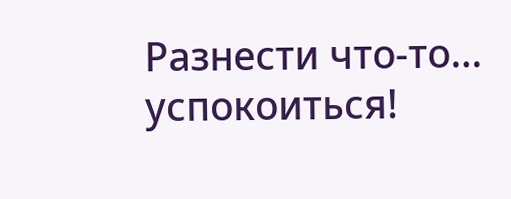Разнести что-то… успокоиться!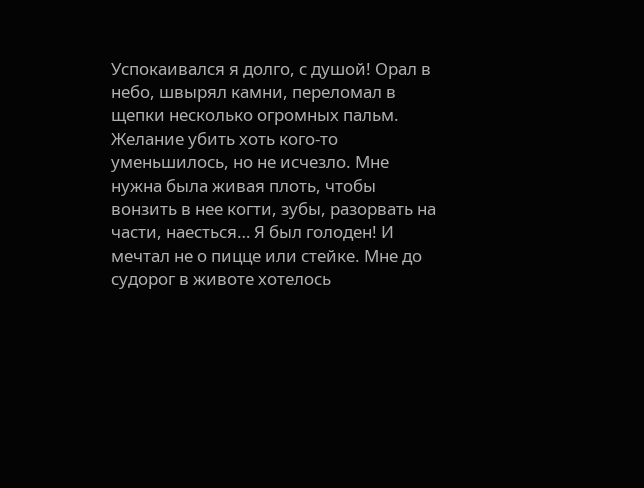Успокаивался я долго, с душой! Орал в небо, швырял камни, переломал в щепки несколько огромных пальм. Желание убить хоть кого-то уменьшилось, но не исчезло. Мне нужна была живая плоть, чтобы вонзить в нее когти, зубы, разорвать на части, наесться… Я был голоден! И мечтал не о пицце или стейке. Мне до судорог в животе хотелось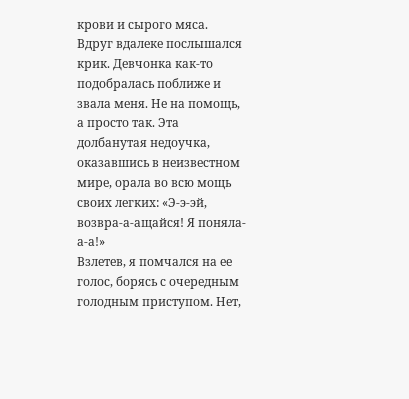крови и сырого мяса.
Вдруг вдалеке послышался крик. Девчонка как-то подобралась поближе и звала меня. Не на помощь, а просто так. Эта долбанутая недоучка, оказавшись в неизвестном мире, орала во всю мощь своих легких: «Э-э-эй, возвра-а-ащайся! Я поняла-а-а!»
Взлетев, я помчался на ее голос, борясь с очередным голодным приступом. Нет,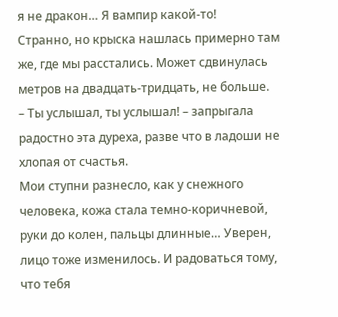я не дракон… Я вампир какой-то!
Странно, но крыска нашлась примерно там же, где мы расстались. Может сдвинулась метров на двадцать-тридцать, не больше.
– Ты услышал, ты услышал! – запрыгала радостно эта дуреха, разве что в ладоши не хлопая от счастья.
Мои ступни разнесло, как у снежного человека, кожа стала темно-коричневой, руки до колен, пальцы длинные… Уверен, лицо тоже изменилось. И радоваться тому, что тебя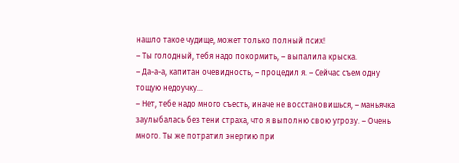нашло такое чудище, может только полный псих!
– Ты голодный, тебя надо покормить, – выпалила крыска.
– Да-а-а, капитан очевидность, – процедил я. – Сейчас съем одну тощую недоучку…
– Нет, тебе надо много съесть, иначе не восстановишься, – маньячка заулыбалась без тени страха, что я выполню свою угрозу. – Очень много. Ты же потратил энергию при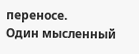переносе.
Один мысленный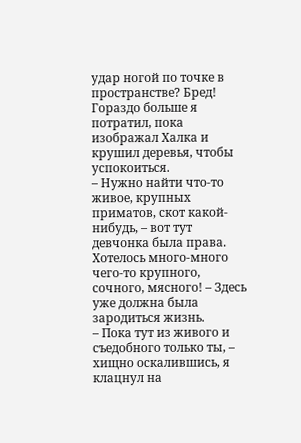удар ногой по точке в пространстве? Бред! Гораздо больше я потратил, пока изображал Халка и крушил деревья, чтобы успокоиться.
– Нужно найти что-то живое, крупных приматов, скот какой-нибудь, – вот тут девчонка была права. Хотелось много-много чего-то крупного, сочного, мясного! – Здесь уже должна была зародиться жизнь.
– Пока тут из живого и съедобного только ты, – хищно оскалившись, я клацнул на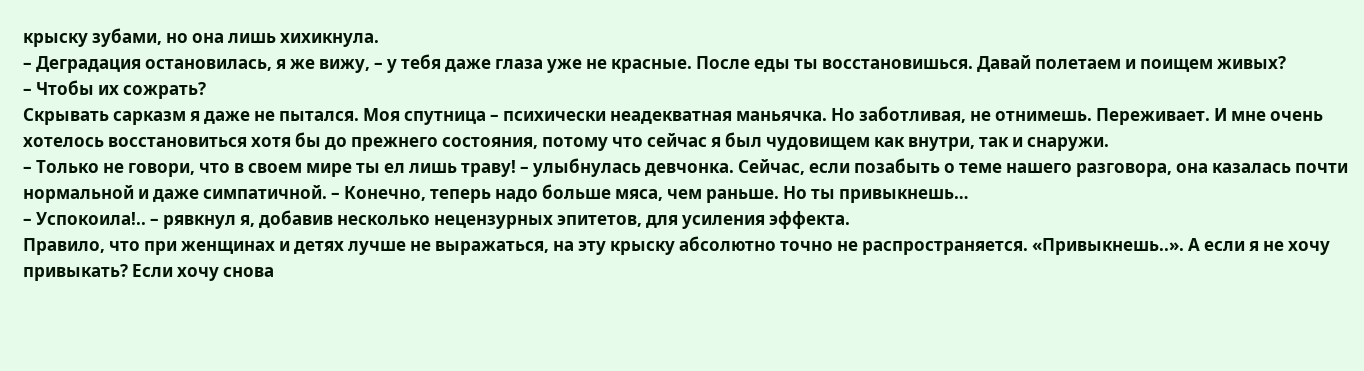крыску зубами, но она лишь хихикнула.
– Деградация остановилась, я же вижу, – у тебя даже глаза уже не красные. После еды ты восстановишься. Давай полетаем и поищем живых?
– Чтобы их сожрать?
Скрывать сарказм я даже не пытался. Моя спутница – психически неадекватная маньячка. Но заботливая, не отнимешь. Переживает. И мне очень хотелось восстановиться хотя бы до прежнего состояния, потому что сейчас я был чудовищем как внутри, так и снаружи.
– Только не говори, что в своем мире ты ел лишь траву! – улыбнулась девчонка. Сейчас, если позабыть о теме нашего разговора, она казалась почти нормальной и даже симпатичной. – Конечно, теперь надо больше мяса, чем раньше. Но ты привыкнешь…
– Успокоила!.. – рявкнул я, добавив несколько нецензурных эпитетов, для усиления эффекта.
Правило, что при женщинах и детях лучше не выражаться, на эту крыску абсолютно точно не распространяется. «Привыкнешь..». А если я не хочу привыкать? Если хочу снова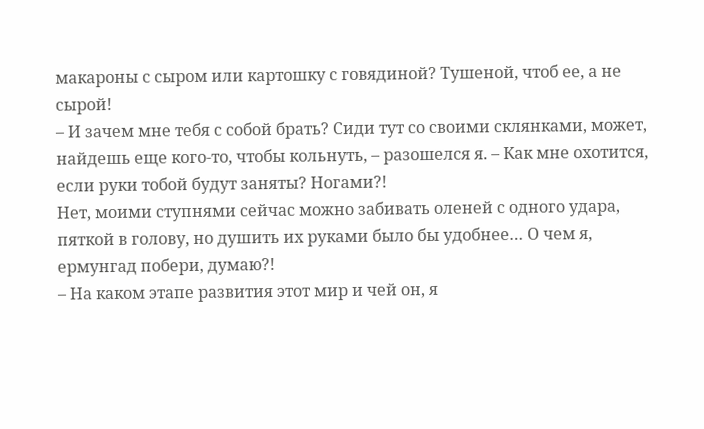макароны с сыром или картошку с говядиной? Тушеной, чтоб ее, а не сырой!
– И зачем мне тебя с собой брать? Сиди тут со своими склянками, может, найдешь еще кого-то, чтобы кольнуть, – разошелся я. – Как мне охотится, если руки тобой будут заняты? Ногами?!
Нет, моими ступнями сейчас можно забивать оленей с одного удара, пяткой в голову, но душить их руками было бы удобнее… О чем я, ермунгад побери, думаю?!
– На каком этапе развития этот мир и чей он, я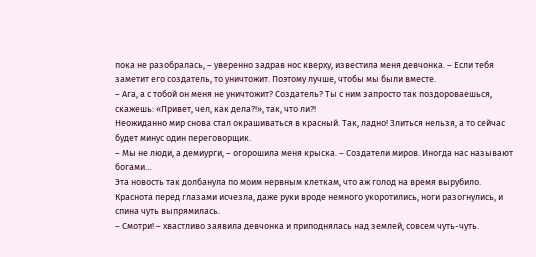пока не разобралась, – уверенно задрав нос кверху, известила меня девчонка. – Если тебя заметит его создатель, то уничтожит. Поэтому лучше, чтобы мы были вместе.
– Ага, а с тобой он меня не уничтожит? Создатель? Ты с ним запросто так поздороваешься, скажешь: «Привет, чел, как дела?!», так, что ли?!
Неожиданно мир снова стал окрашиваться в красный. Так, ладно! Злиться нельзя, а то сейчас будет минус один переговорщик.
– Мы не люди, а демиурги, – огорошила меня крыска. – Создатели миров. Иногда нас называют богами…
Эта новость так долбанула по моим нервным клеткам, что аж голод на время вырубило. Краснота перед глазами исчезла, даже руки вроде немного укоротились, ноги разогнулись, и спина чуть выпрямилась.
– Смотри! – хвастливо заявила девчонка и приподнялась над землей, совсем чуть-чуть.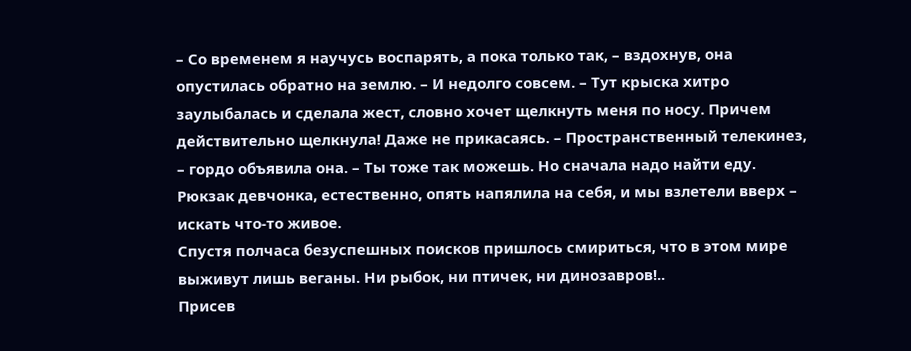– Со временем я научусь воспарять, а пока только так, – вздохнув, она опустилась обратно на землю. – И недолго совсем. – Тут крыска хитро заулыбалась и сделала жест, словно хочет щелкнуть меня по носу. Причем действительно щелкнула! Даже не прикасаясь. – Пространственный телекинез, – гордо объявила она. – Ты тоже так можешь. Но сначала надо найти еду.
Рюкзак девчонка, естественно, опять напялила на себя, и мы взлетели вверх – искать что-то живое.
Спустя полчаса безуспешных поисков пришлось смириться, что в этом мире выживут лишь веганы. Ни рыбок, ни птичек, ни динозавров!..
Присев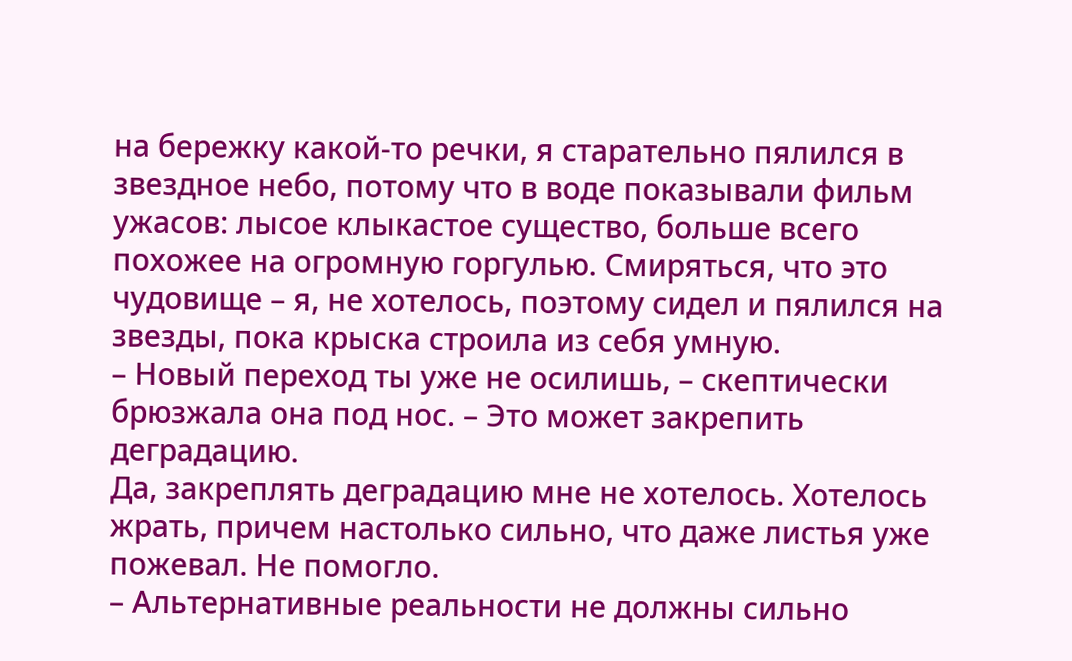на бережку какой-то речки, я старательно пялился в звездное небо, потому что в воде показывали фильм ужасов: лысое клыкастое существо, больше всего похожее на огромную горгулью. Смиряться, что это чудовище – я, не хотелось, поэтому сидел и пялился на звезды, пока крыска строила из себя умную.
– Новый переход ты уже не осилишь, – скептически брюзжала она под нос. – Это может закрепить деградацию.
Да, закреплять деградацию мне не хотелось. Хотелось жрать, причем настолько сильно, что даже листья уже пожевал. Не помогло.
– Альтернативные реальности не должны сильно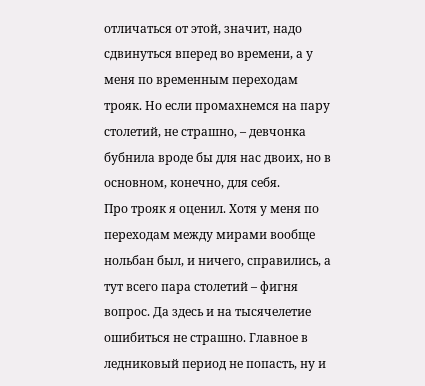отличаться от этой, значит, надо сдвинуться вперед во времени, а у меня по временным переходам трояк. Но если промахнемся на пару столетий, не страшно, – девчонка бубнила вроде бы для нас двоих, но в основном, конечно, для себя.
Про трояк я оценил. Хотя у меня по переходам между мирами вообще нольбан был, и ничего, справились, а тут всего пара столетий – фигня вопрос. Да здесь и на тысячелетие ошибиться не страшно. Главное в ледниковый период не попасть, ну и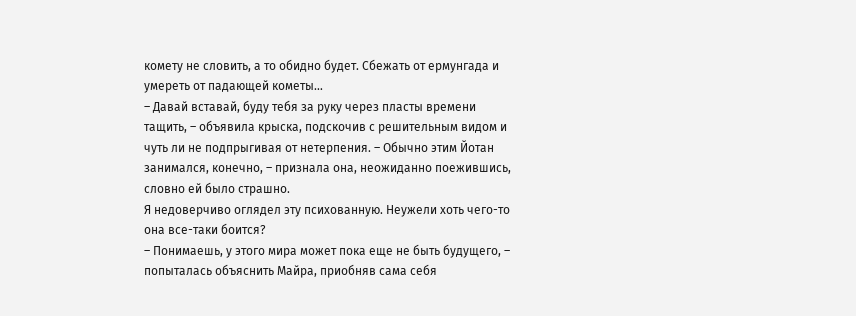комету не словить, а то обидно будет. Сбежать от ермунгада и умереть от падающей кометы…
– Давай вставай, буду тебя за руку через пласты времени тащить, – объявила крыска, подскочив с решительным видом и чуть ли не подпрыгивая от нетерпения. – Обычно этим Йотан занимался, конечно, – признала она, неожиданно поежившись, словно ей было страшно.
Я недоверчиво оглядел эту психованную. Неужели хоть чего-то она все-таки боится?
– Понимаешь, у этого мира может пока еще не быть будущего, – попыталась объяснить Майра, приобняв сама себя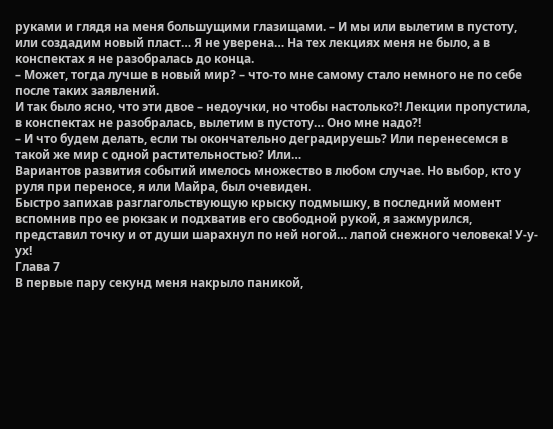руками и глядя на меня большущими глазищами. – И мы или вылетим в пустоту, или создадим новый пласт… Я не уверена… На тех лекциях меня не было, а в конспектах я не разобралась до конца.
– Может, тогда лучше в новый мир? – что-то мне самому стало немного не по себе после таких заявлений.
И так было ясно, что эти двое – недоучки, но чтобы настолько?! Лекции пропустила, в конспектах не разобралась, вылетим в пустоту… Оно мне надо?!
– И что будем делать, если ты окончательно деградируешь? Или перенесемся в такой же мир с одной растительностью? Или…
Вариантов развития событий имелось множество в любом случае. Но выбор, кто у руля при переносе, я или Майра, был очевиден.
Быстро запихав разглагольствующую крыску подмышку, в последний момент вспомнив про ее рюкзак и подхватив его свободной рукой, я зажмурился, представил точку и от души шарахнул по ней ногой… лапой снежного человека! У-у-ух!
Глава 7
В первые пару секунд меня накрыло паникой,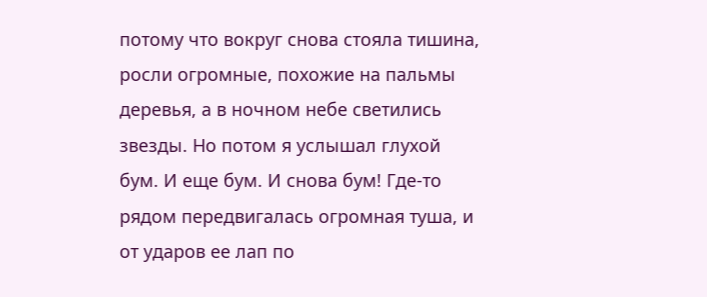потому что вокруг снова стояла тишина, росли огромные, похожие на пальмы деревья, а в ночном небе светились звезды. Но потом я услышал глухой бум. И еще бум. И снова бум! Где-то рядом передвигалась огромная туша, и от ударов ее лап по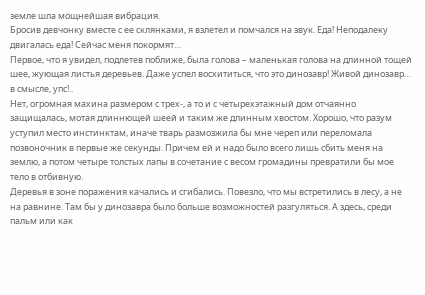земле шла мощнейшая вибрация.
Бросив девчонку вместе с ее склянками, я взлетел и помчался на звук. Еда! Неподалеку двигалась еда! Сейчас меня покормят…
Первое, что я увидел, подлетев поближе, была голова – маленькая голова на длинной тощей шее, жующая листья деревьев. Даже успел восхититься, что это динозавр! Живой динозавр… в смысле, упс!..
Нет, огромная махина размером с трех-, а то и с четырехэтажный дом отчаянно защищалась, мотая длиннющей шеей и таким же длинным хвостом. Хорошо, что разум уступил место инстинктам, иначе тварь размозжила бы мне череп или переломала позвоночник в первые же секунды. Причем ей и надо было всего лишь сбить меня на землю, а потом четыре толстых лапы в сочетание с весом громадины превратили бы мое тело в отбивную.
Деревья в зоне поражения качались и сгибались. Повезло, что мы встретились в лесу, а не на равнине. Там бы у динозавра было больше возможностей разгуляться. А здесь, среди пальм или как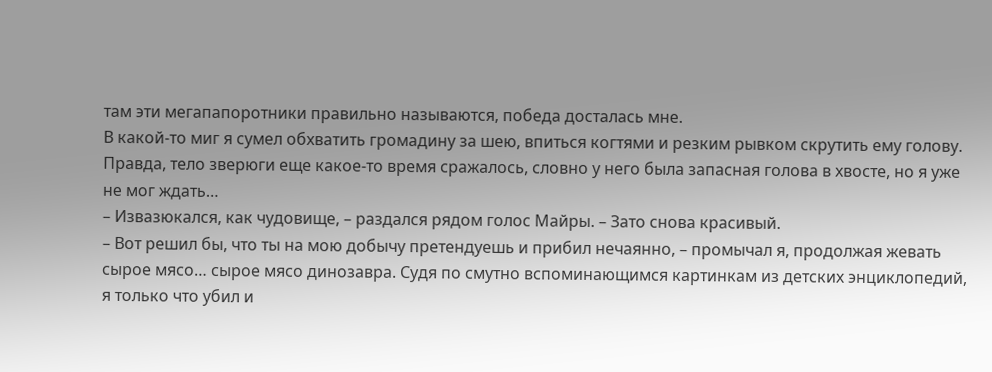там эти мегапапоротники правильно называются, победа досталась мне.
В какой-то миг я сумел обхватить громадину за шею, впиться когтями и резким рывком скрутить ему голову. Правда, тело зверюги еще какое-то время сражалось, словно у него была запасная голова в хвосте, но я уже не мог ждать…
– Извазюкался, как чудовище, – раздался рядом голос Майры. – Зато снова красивый.
– Вот решил бы, что ты на мою добычу претендуешь и прибил нечаянно, – промычал я, продолжая жевать сырое мясо… сырое мясо динозавра. Судя по смутно вспоминающимся картинкам из детских энциклопедий, я только что убил и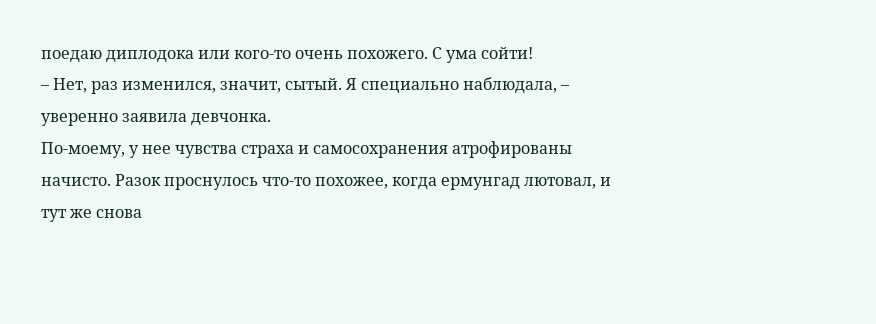поедаю диплодока или кого-то очень похожего. С ума сойти!
– Нет, раз изменился, значит, сытый. Я специально наблюдала, – уверенно заявила девчонка.
По-моему, у нее чувства страха и самосохранения атрофированы начисто. Разок проснулось что-то похожее, когда ермунгад лютовал, и тут же снова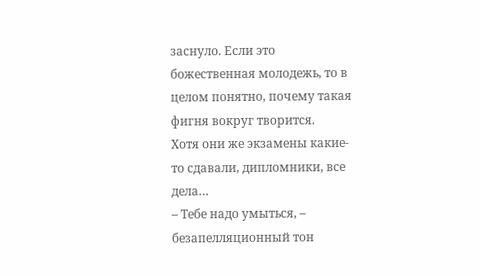заснуло. Если это божественная молодежь, то в целом понятно, почему такая фигня вокруг творится.
Хотя они же экзамены какие-то сдавали, дипломники, все дела…
– Тебе надо умыться, – безапелляционный тон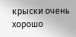крыски очень хорошо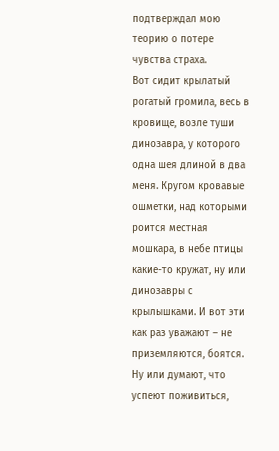подтверждал мою теорию о потере чувства страха.
Вот сидит крылатый рогатый громила, весь в кровище, возле туши динозавра, у которого одна шея длиной в два меня. Кругом кровавые ошметки, над которыми роится местная мошкара, в небе птицы какие-то кружат, ну или динозавры с крылышками. И вот эти как раз уважают – не приземляются, боятся. Ну или думают, что успеют поживиться,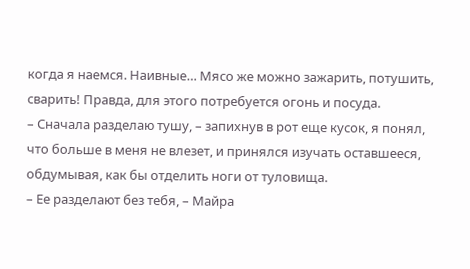когда я наемся. Наивные… Мясо же можно зажарить, потушить, сварить! Правда, для этого потребуется огонь и посуда.
– Сначала разделаю тушу, – запихнув в рот еще кусок, я понял, что больше в меня не влезет, и принялся изучать оставшееся, обдумывая, как бы отделить ноги от туловища.
– Ее разделают без тебя, – Майра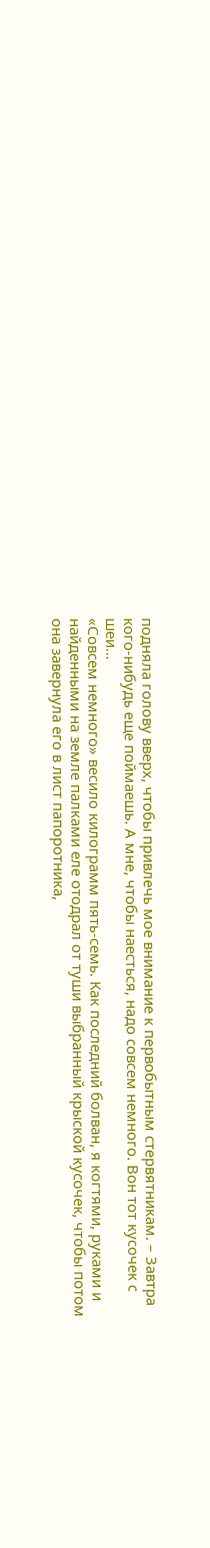подняла голову вверх, чтобы привлечь мое внимание к первобытным стервятникам. – Завтра кого-нибудь еще поймаешь. А мне, чтобы наесться, надо совсем немного. Вон тот кусочек с шеи…
«Совсем немного» весило килограмм пять-семь. Как последний болван, я когтями, руками и найденными на земле палками еле отодрал от туши выбранный крыской кусочек, чтобы потом она завернула его в лист папоротника,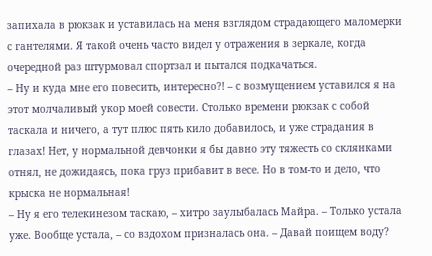запихала в рюкзак и уставилась на меня взглядом страдающего маломерки с гантелями. Я такой очень часто видел у отражения в зеркале, когда очередной раз штурмовал спортзал и пытался подкачаться.
– Ну и куда мне его повесить, интересно?! – с возмущением уставился я на этот молчаливый укор моей совести. Столько времени рюкзак с собой таскала и ничего, а тут плюс пять кило добавилось, и уже страдания в глазах! Нет, у нормальной девчонки я бы давно эту тяжесть со склянками отнял, не дожидаясь, пока груз прибавит в весе. Но в том-то и дело, что крыска не нормальная!
– Ну я его телекинезом таскаю, – хитро заулыбалась Майра. – Только устала уже. Вообще устала, – со вздохом призналась она. – Давай поищем воду?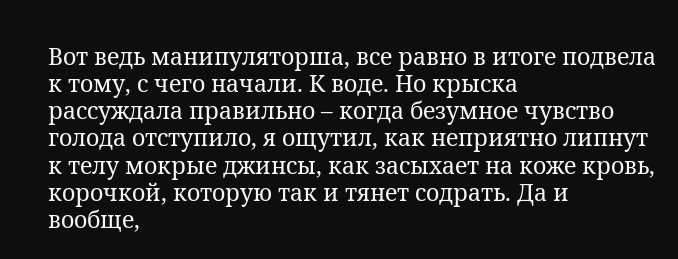Вот ведь манипуляторша, все равно в итоге подвела к тому, с чего начали. К воде. Но крыска рассуждала правильно – когда безумное чувство голода отступило, я ощутил, как неприятно липнут к телу мокрые джинсы, как засыхает на коже кровь, корочкой, которую так и тянет содрать. Да и вообще,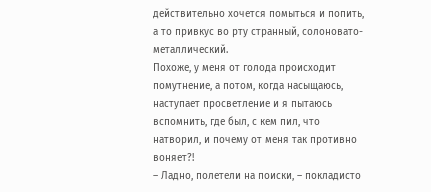действительно хочется помыться и попить, а то привкус во рту странный, солоновато-металлический.
Похоже, у меня от голода происходит помутнение, а потом, когда насыщаюсь, наступает просветление и я пытаюсь вспомнить, где был, с кем пил, что натворил, и почему от меня так противно воняет?!
– Ладно, полетели на поиски, – покладисто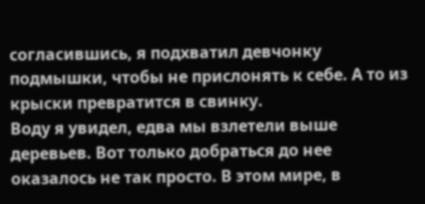согласившись, я подхватил девчонку подмышки, чтобы не прислонять к себе. А то из крыски превратится в свинку.
Воду я увидел, едва мы взлетели выше деревьев. Вот только добраться до нее оказалось не так просто. В этом мире, в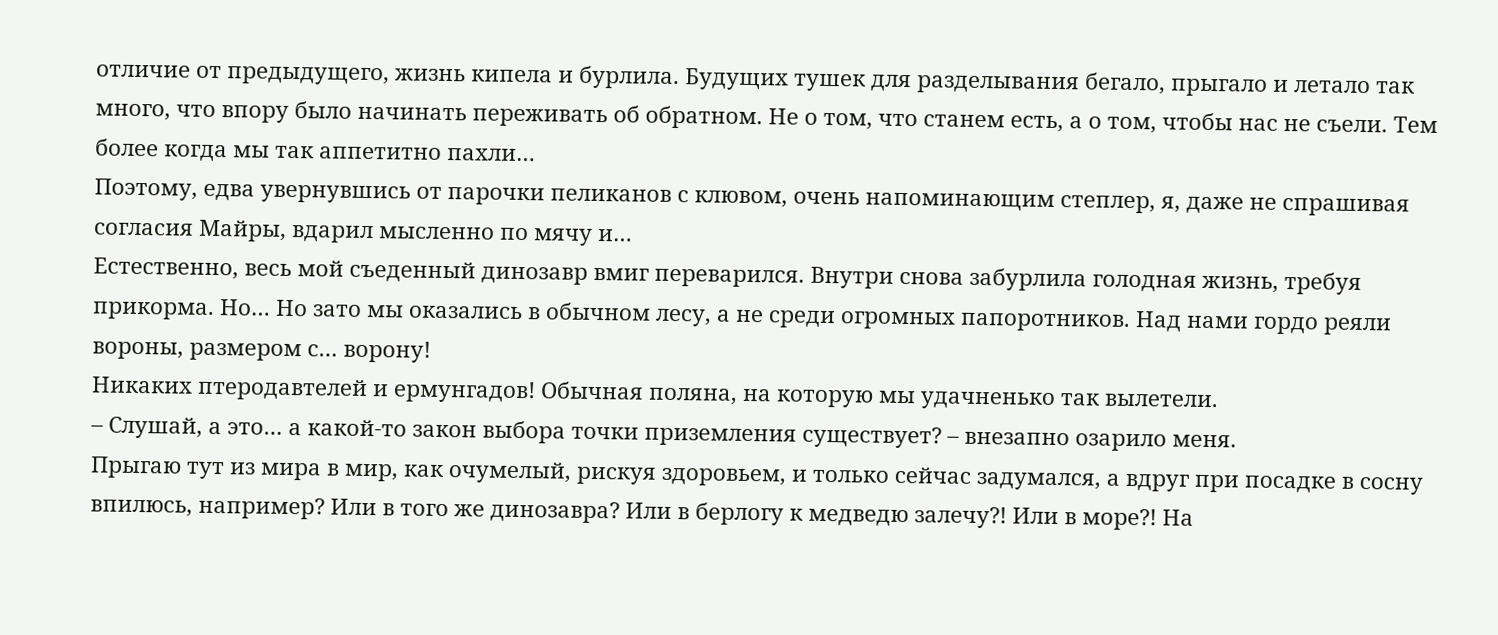отличие от предыдущего, жизнь кипела и бурлила. Будущих тушек для разделывания бегало, прыгало и летало так много, что впору было начинать переживать об обратном. Не о том, что станем есть, а о том, чтобы нас не съели. Тем более когда мы так аппетитно пахли…
Поэтому, едва увернувшись от парочки пеликанов с клювом, очень напоминающим степлер, я, даже не спрашивая согласия Майры, вдарил мысленно по мячу и…
Естественно, весь мой съеденный динозавр вмиг переварился. Внутри снова забурлила голодная жизнь, требуя прикорма. Но… Но зато мы оказались в обычном лесу, а не среди огромных папоротников. Над нами гордо реяли вороны, размером с… ворону!
Никаких птеродавтелей и ермунгадов! Обычная поляна, на которую мы удачненько так вылетели.
– Слушай, а это… а какой-то закон выбора точки приземления существует? – внезапно озарило меня.
Прыгаю тут из мира в мир, как очумелый, рискуя здоровьем, и только сейчас задумался, а вдруг при посадке в сосну впилюсь, например? Или в того же динозавра? Или в берлогу к медведю залечу?! Или в море?! На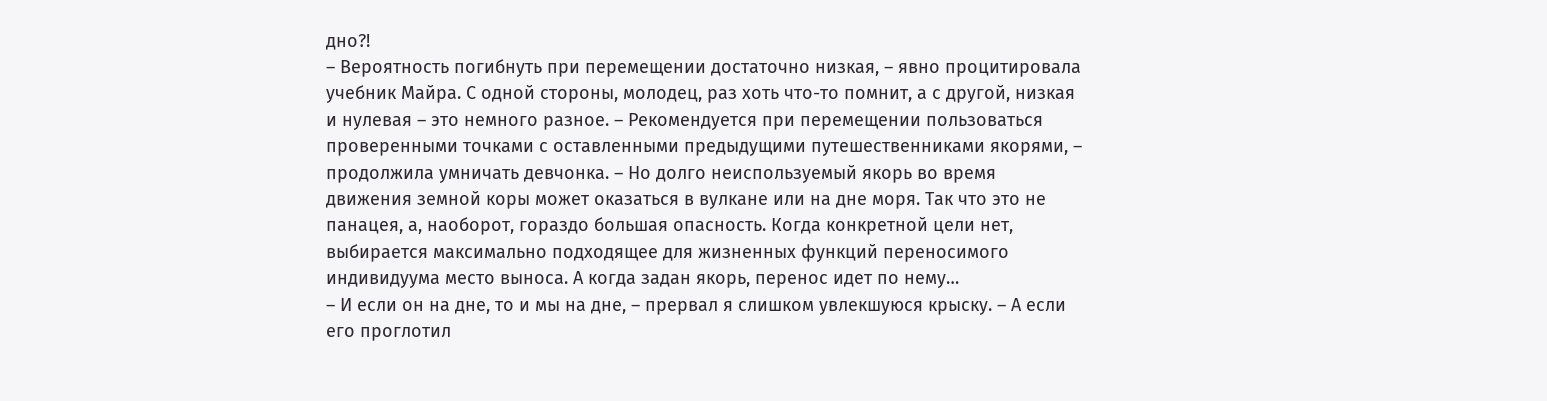дно?!
– Вероятность погибнуть при перемещении достаточно низкая, – явно процитировала учебник Майра. С одной стороны, молодец, раз хоть что-то помнит, а с другой, низкая и нулевая – это немного разное. – Рекомендуется при перемещении пользоваться проверенными точками с оставленными предыдущими путешественниками якорями, – продолжила умничать девчонка. – Но долго неиспользуемый якорь во время движения земной коры может оказаться в вулкане или на дне моря. Так что это не панацея, а, наоборот, гораздо большая опасность. Когда конкретной цели нет, выбирается максимально подходящее для жизненных функций переносимого индивидуума место выноса. А когда задан якорь, перенос идет по нему…
– И если он на дне, то и мы на дне, – прервал я слишком увлекшуюся крыску. – А если его проглотил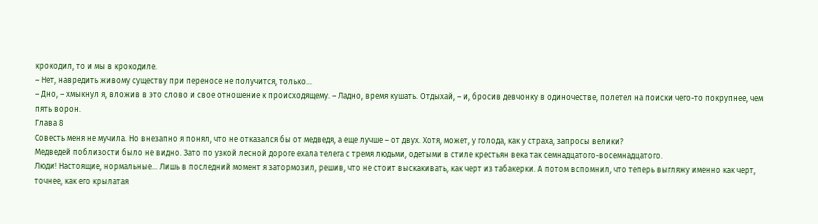крокодил, то и мы в крокодиле.
– Нет, навредить живому существу при переносе не получится, только…
– Дно, – хмыкнул я, вложив в это слово и свое отношение к происходящему. – Ладно, время кушать. Отдыхай, – и, бросив девчонку в одиночестве, полетел на поиски чего-то покрупнее, чем пять ворон.
Глава 8
Совесть меня не мучила. Но внезапно я понял, что не отказался бы от медведя, а еще лучше – от двух. Хотя, может, у голода, как у страха, запросы велики?
Медведей поблизости было не видно. Зато по узкой лесной дороге ехала телега с тремя людьми, одетыми в стиле крестьян века так семнадцатого-восемнадцатого.
Люди! Настоящие, нормальные… Лишь в последний момент я затормозил, решив, что не стоит выскакивать, как черт из табакерки. А потом вспомнил, что теперь выгляжу именно как черт, точнее, как его крылатая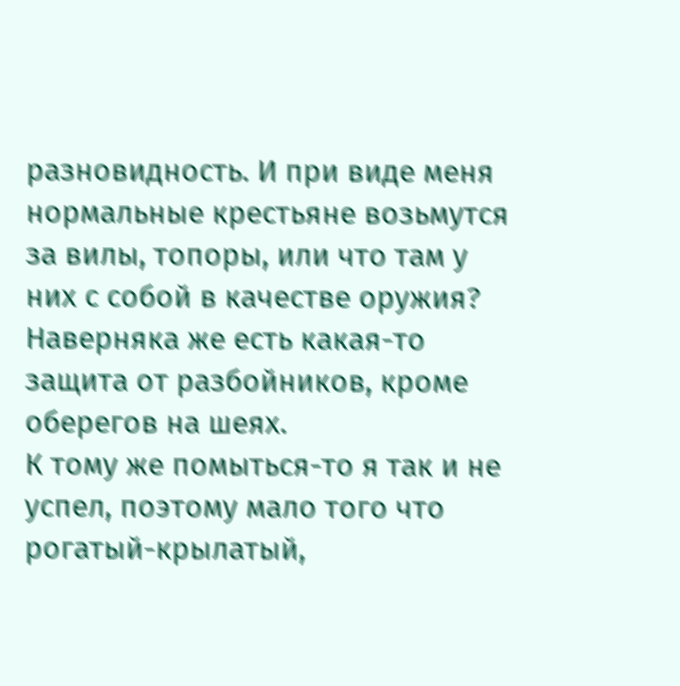разновидность. И при виде меня нормальные крестьяне возьмутся за вилы, топоры, или что там у них с собой в качестве оружия? Наверняка же есть какая-то защита от разбойников, кроме оберегов на шеях.
К тому же помыться-то я так и не успел, поэтому мало того что рогатый-крылатый,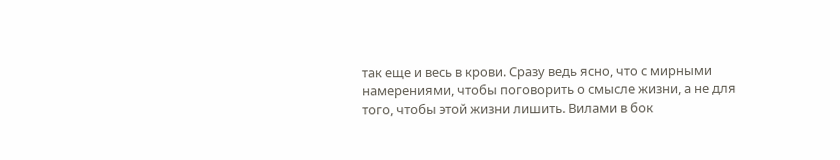так еще и весь в крови. Сразу ведь ясно, что с мирными намерениями, чтобы поговорить о смысле жизни, а не для того, чтобы этой жизни лишить. Вилами в бок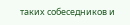таких собеседников и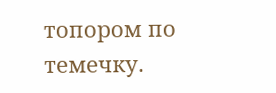топором по темечку.